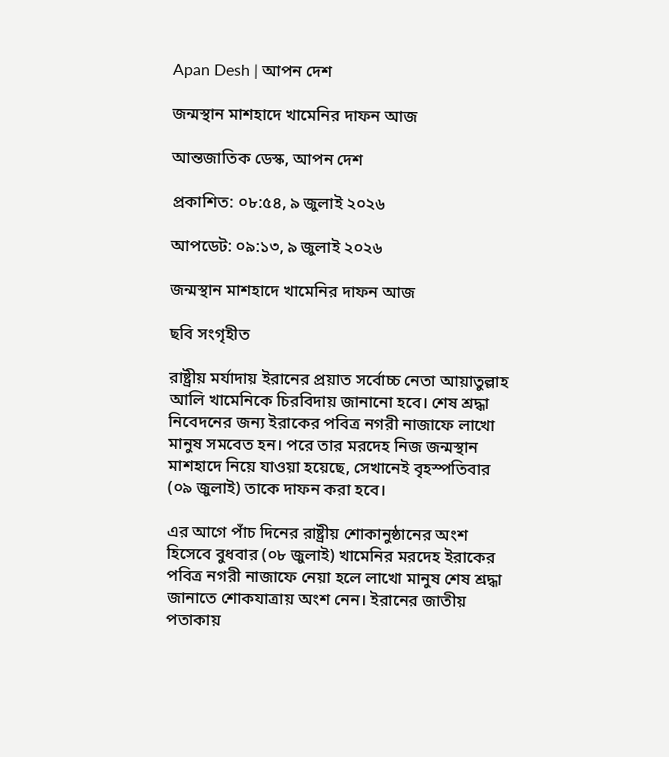Apan Desh | আপন দেশ

জন্মস্থান মাশহাদে খামেনির দাফন আজ

আন্তজাতিক ডেস্ক, আপন দেশ

প্রকাশিত: ০৮:৫৪, ৯ জুলাই ২০২৬

আপডেট: ০৯:১৩, ৯ জুলাই ২০২৬

জন্মস্থান মাশহাদে খামেনির দাফন আজ

ছবি সংগৃহীত

রাষ্ট্রীয় মর্যাদায় ইরানের প্রয়াত সর্বোচ্চ নেতা আয়াতুল্লাহ আলি খামেনিকে চিরবিদায় জানানো হবে। শেষ শ্রদ্ধা নিবেদনের জন্য ইরাকের পবিত্র নগরী নাজাফে লাখো মানুষ সমবেত হন। পরে তার মরদেহ নিজ জন্মস্থান মাশহাদে নিয়ে যাওয়া হয়েছে, সেখানেই বৃহস্পতিবার (০৯ জুলাই) তাকে দাফন করা হবে।

এর আগে পাঁচ দিনের রাষ্ট্রীয় শোকানুষ্ঠানের অংশ হিসেবে বুধবার (০৮ জুলাই) খামেনির মরদেহ ইরাকের পবিত্র নগরী নাজাফে নেয়া হলে লাখো মানুষ শেষ শ্রদ্ধা জানাতে শোকযাত্রায় অংশ নেন। ইরানের জাতীয় পতাকায়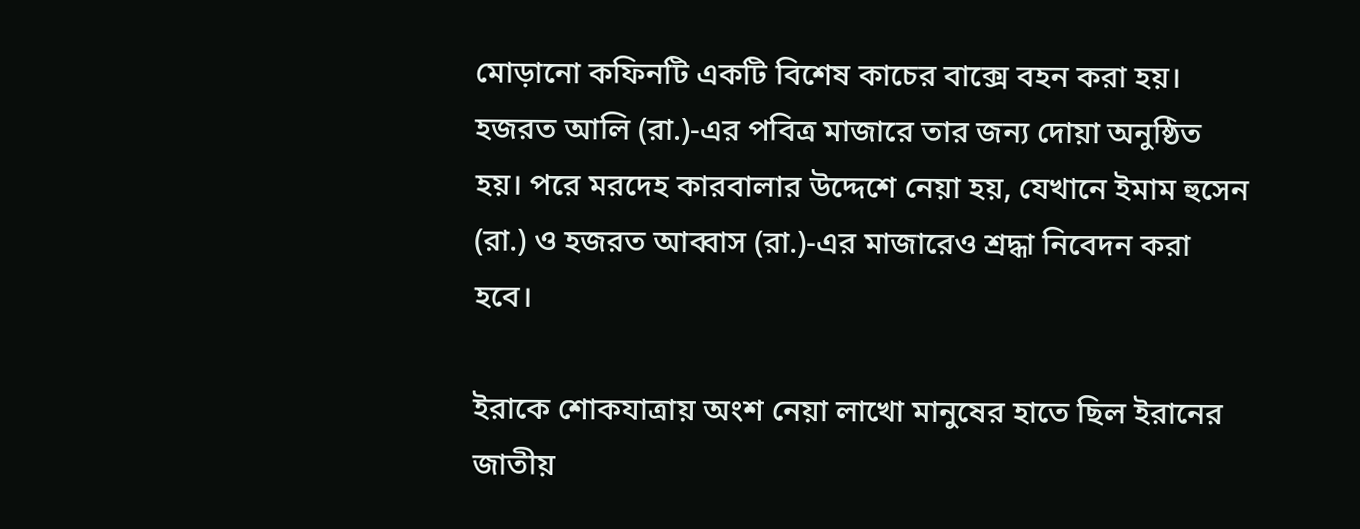মোড়ানো কফিনটি একটি বিশেষ কাচের বাক্সে বহন করা হয়। হজরত আলি (রা.)-এর পবিত্র মাজারে তার জন্য দোয়া অনুষ্ঠিত হয়। পরে মরদেহ কারবালার উদ্দেশে নেয়া হয়, যেখানে ইমাম হুসেন (রা.) ও হজরত আব্বাস (রা.)-এর মাজারেও শ্রদ্ধা নিবেদন করা হবে।

ইরাকে শোকযাত্রায় অংশ নেয়া লাখো মানুষের হাতে ছিল ইরানের জাতীয়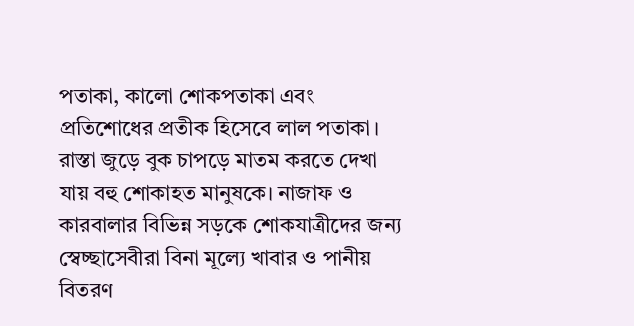পতাকা, কালো শোকপতাকা এবং প্রতিশোধের প্রতীক হিসেবে লাল পতাকা। রাস্তা জুড়ে বুক চাপড়ে মাতম করতে দেখা যায় বহু শোকাহত মানুষকে। নাজাফ ও কারবালার বিভিন্ন সড়কে শোকযাত্রীদের জন্য স্বেচ্ছাসেবীরা বিনা মূল্যে খাবার ও পানীয় বিতরণ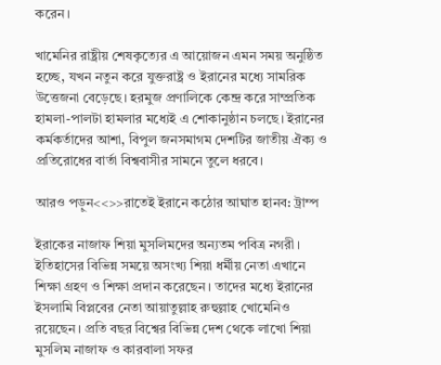করেন।

খামেনির রাষ্ট্রীয় শেষকৃত্যের এ আয়োজন এমন সময় অনুষ্ঠিত হচ্ছে, যখন নতুন করে যুক্তরাষ্ট্র ও ইরানের মধ্যে সামরিক উত্তেজনা বেড়েছে। হরমুজ প্রণালিকে কেন্দ্র করে সাম্প্রতিক হামলা-পালটা হামলার মধ্যেই এ শোকানুষ্ঠান চলছে। ইরানের কর্মকর্তাদের আশা, বিপুল জনসমাগম দেশটির জাতীয় ঐক্য ও প্রতিরোধের বার্তা বিশ্ববাসীর সামনে তুলে ধরবে।

আরও পড়ুন<<>>রাতেই ইরানে কঠোর আঘাত হানব: ট্রাম্প

ইরাকের নাজাফ শিয়া মুসলিমদের অন্যতম পবিত্র নগরী। ইতিহাসের বিভিন্ন সময়ে অসংখ্য শিয়া ধর্মীয় নেতা এখানে শিক্ষা গ্রহণ ও শিক্ষা প্রদান করেছেন। তাদের মধ্যে ইরানের ইসলামি বিপ্লবের নেতা আয়াতুল্লাহ রুহুল্লাহ খোমেনিও রয়েছেন। প্রতি বছর বিশ্বের বিভিন্ন দেশ থেকে লাখো শিয়া মুসলিম নাজাফ ও কারবালা সফর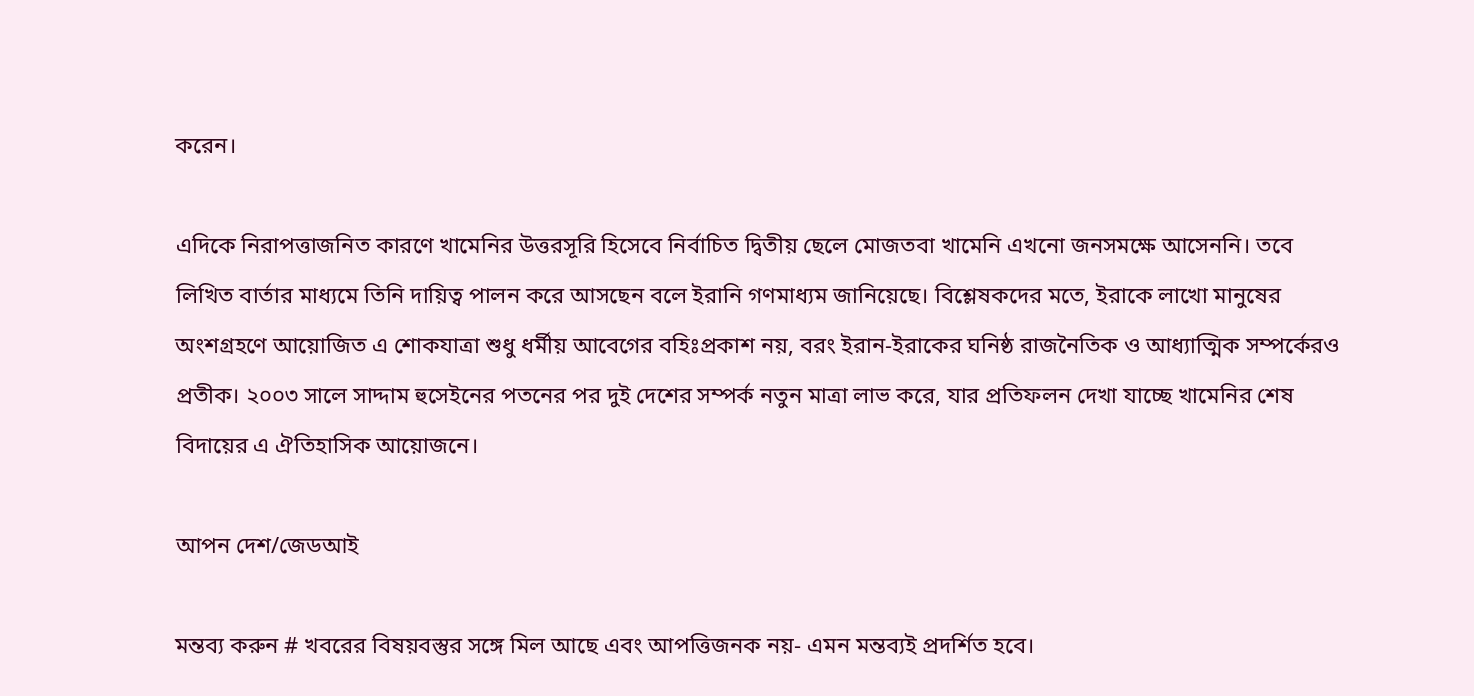করেন।

এদিকে নিরাপত্তাজনিত কারণে খামেনির উত্তরসূরি হিসেবে নির্বাচিত দ্বিতীয় ছেলে মোজতবা খামেনি এখনো জনসমক্ষে আসেননি। তবে লিখিত বার্তার মাধ্যমে তিনি দায়িত্ব পালন করে আসছেন বলে ইরানি গণমাধ্যম জানিয়েছে। বিশ্লেষকদের মতে, ইরাকে লাখো মানুষের অংশগ্রহণে আয়োজিত এ শোকযাত্রা শুধু ধর্মীয় আবেগের বহিঃপ্রকাশ নয়, বরং ইরান-ইরাকের ঘনিষ্ঠ রাজনৈতিক ও আধ্যাত্মিক সম্পর্কেরও প্রতীক। ২০০৩ সালে সাদ্দাম হুসেইনের পতনের পর দুই দেশের সম্পর্ক নতুন মাত্রা লাভ করে, যার প্রতিফলন দেখা যাচ্ছে খামেনির শেষ বিদায়ের এ ঐতিহাসিক আয়োজনে।

আপন দেশ/জেডআই

মন্তব্য করুন # খবরের বিষয়বস্তুর সঙ্গে মিল আছে এবং আপত্তিজনক নয়- এমন মন্তব্যই প্রদর্শিত হবে।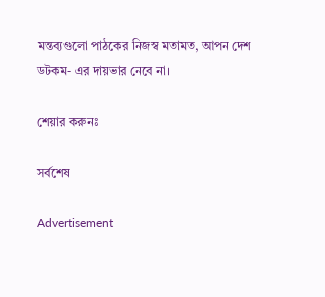মন্তব্যগুলো পাঠকের নিজস্ব মতামত, আপন দেশ ডটকম- এর দায়ভার নেবে না।

শেয়ার করুনঃ

সর্বশেষ

Advertisement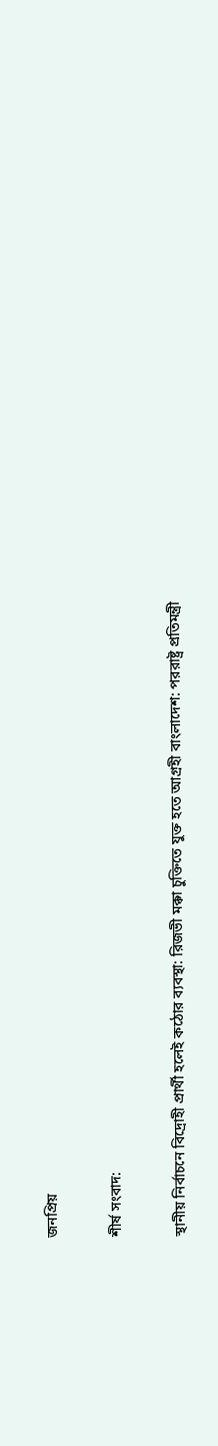জনপ্রিয়

শীর্ষ সংবাদ:

স্থানীয় নির্বাচনে বিদ্রোহী প্রার্থী হলেই কঠোর ব্যবস্থা: রিজভী মক্কা চুক্তিতে যুক্ত হতে আগ্রহী বাংলাদেশ: পররাষ্ট্র প্রতিমন্ত্রী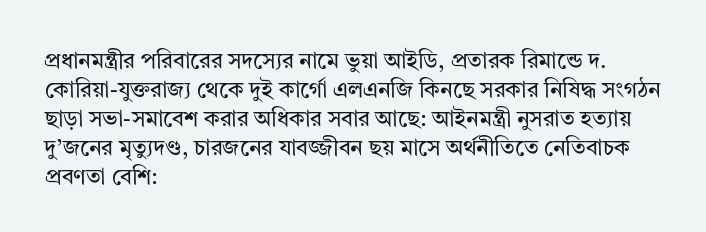প্রধানমন্ত্রীর পরিবারের সদস্যের নামে ভুয়া আইডি, প্রতারক রিমান্ডে দ. কোরিয়া-যুক্তরাজ্য থেকে দুই কার্গো এলএনজি কিনছে সরকার নিষিদ্ধ সংগঠন ছাড়া সভা-সমাবেশ করার অধিকার সবার আছে: আইনমন্ত্রী নুসরাত হত্যায় দু’জনের মৃত্যুদণ্ড, চারজনের যাবজ্জীবন ছয় মাসে অর্থনীতিতে নেতিবাচক প্রবণতা বেশি: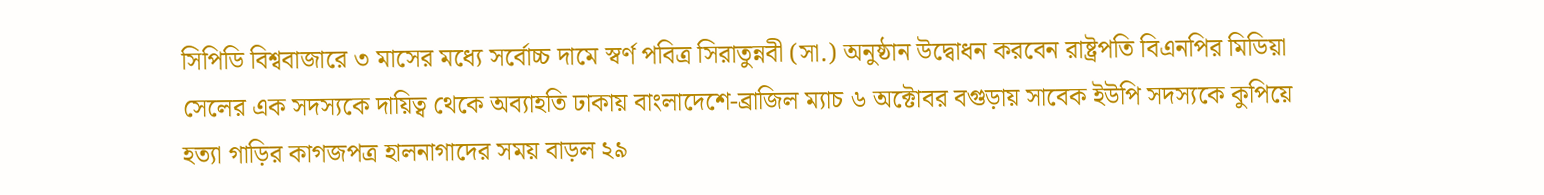সি‌পি‌ডি বিশ্ববাজারে ৩ মাসের মধ্যে সর্বোচ্চ দামে স্বর্ণ পবিত্র সিরাতুন্নবী (সা.) অনুষ্ঠান উদ্বোধন করবেন রাষ্ট্রপতি বিএনপির মিডিয়া সেলের এক সদস্যকে দায়িত্ব থেকে অব্যাহতি ঢাকায় বাংলাদেশে-ব্রাজিল ম্যাচ ৬ অক্টোবর বগুড়ায় সাবেক ইউপি সদস্যকে কুপিয়ে হত্যা গাড়ির কাগজপত্র হালনাগাদের সময় বাড়ল ২৯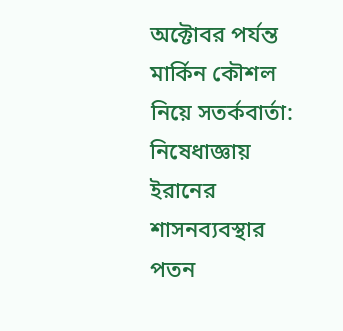অক্টোবর পর্যন্ত মার্কিন কৌশল নিয়ে সতর্কবার্তা: নিষেধাজ্ঞায় ইরানের শাসনব্যবস্থার পতন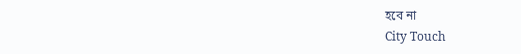হবে না
City Touch